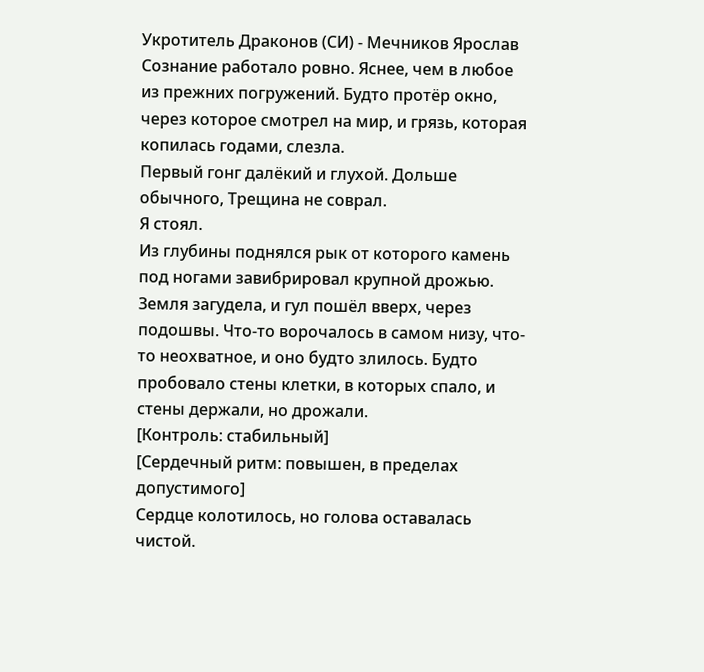Укротитель Драконов (СИ) - Мечников Ярослав
Сознание работало ровно. Яснее, чем в любое из прежних погружений. Будто протёр окно, через которое смотрел на мир, и грязь, которая копилась годами, слезла.
Первый гонг далёкий и глухой. Дольше обычного, Трещина не соврал.
Я стоял.
Из глубины поднялся рык от которого камень под ногами завибрировал крупной дрожью. Земля загудела, и гул пошёл вверх, через подошвы. Что-то ворочалось в самом низу, что-то неохватное, и оно будто злилось. Будто пробовало стены клетки, в которых спало, и стены держали, но дрожали.
[Контроль: стабильный]
[Сердечный ритм: повышен, в пределах допустимого]
Сердце колотилось, но голова оставалась чистой.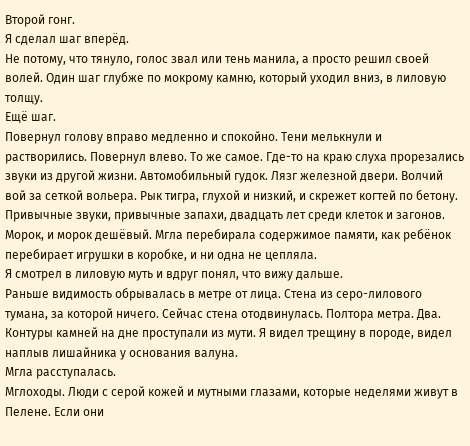Второй гонг.
Я сделал шаг вперёд.
Не потому, что тянуло, голос звал или тень манила, а просто решил своей волей. Один шаг глубже по мокрому камню, который уходил вниз, в лиловую толщу.
Ещё шаг.
Повернул голову вправо медленно и спокойно. Тени мелькнули и растворились. Повернул влево. То же самое. Где-то на краю слуха прорезались звуки из другой жизни. Автомобильный гудок. Лязг железной двери. Волчий вой за сеткой вольера. Рык тигра, глухой и низкий, и скрежет когтей по бетону. Привычные звуки, привычные запахи, двадцать лет среди клеток и загонов. Морок, и морок дешёвый. Мгла перебирала содержимое памяти, как ребёнок перебирает игрушки в коробке, и ни одна не цепляла.
Я смотрел в лиловую муть и вдруг понял, что вижу дальше.
Раньше видимость обрывалась в метре от лица. Стена из серо-лилового тумана, за которой ничего. Сейчас стена отодвинулась. Полтора метра. Два. Контуры камней на дне проступали из мути. Я видел трещину в породе, видел наплыв лишайника у основания валуна.
Мгла расступалась.
Мглоходы. Люди с серой кожей и мутными глазами, которые неделями живут в Пелене. Если они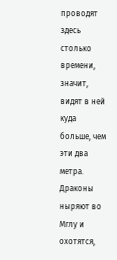проводят здесь столько времени, значит, видят в ней куда больше, чем эти два метра. Драконы ныряют во Мглу и охотятся,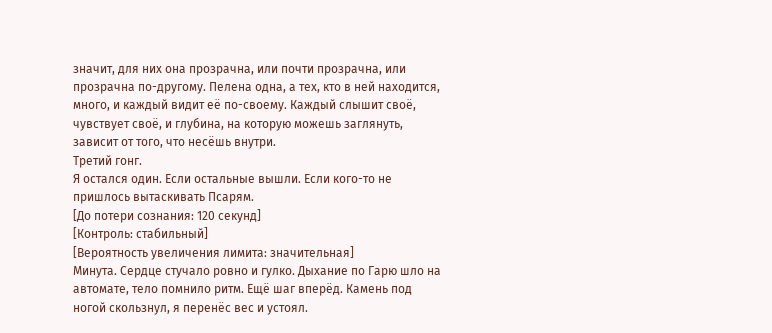значит, для них она прозрачна, или почти прозрачна, или прозрачна по-другому. Пелена одна, а тех, кто в ней находится, много, и каждый видит её по-своему. Каждый слышит своё, чувствует своё, и глубина, на которую можешь заглянуть, зависит от того, что несёшь внутри.
Третий гонг.
Я остался один. Если остальные вышли. Если кого-то не пришлось вытаскивать Псарям.
[До потери сознания: 120 секунд]
[Контроль: стабильный]
[Вероятность увеличения лимита: значительная]
Минута. Сердце стучало ровно и гулко. Дыхание по Гарю шло на автомате, тело помнило ритм. Ещё шаг вперёд. Камень под ногой скользнул, я перенёс вес и устоял.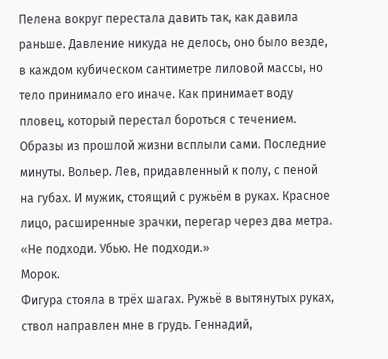Пелена вокруг перестала давить так, как давила раньше. Давление никуда не делось, оно было везде, в каждом кубическом сантиметре лиловой массы, но тело принимало его иначе. Как принимает воду пловец, который перестал бороться с течением.
Образы из прошлой жизни всплыли сами. Последние минуты. Вольер. Лев, придавленный к полу, с пеной на губах. И мужик, стоящий с ружьём в руках. Красное лицо, расширенные зрачки, перегар через два метра. «Не подходи. Убью. Не подходи.»
Морок.
Фигура стояла в трёх шагах. Ружьё в вытянутых руках, ствол направлен мне в грудь. Геннадий,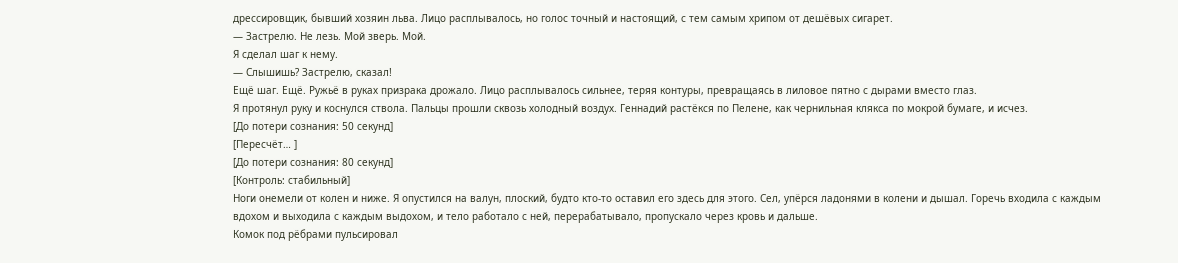дрессировщик, бывший хозяин льва. Лицо расплывалось, но голос точный и настоящий, с тем самым хрипом от дешёвых сигарет.
— Застрелю. Не лезь. Мой зверь. Мой.
Я сделал шаг к нему.
— Слышишь? Застрелю, сказал!
Ещё шаг. Ещё. Ружьё в руках призрака дрожало. Лицо расплывалось сильнее, теряя контуры, превращаясь в лиловое пятно с дырами вместо глаз.
Я протянул руку и коснулся ствола. Пальцы прошли сквозь холодный воздух. Геннадий растёкся по Пелене, как чернильная клякса по мокрой бумаге, и исчез.
[До потери сознания: 50 секунд]
[Пересчёт… ]
[До потери сознания: 80 секунд]
[Контроль: стабильный]
Ноги онемели от колен и ниже. Я опустился на валун, плоский, будто кто-то оставил его здесь для этого. Сел, упёрся ладонями в колени и дышал. Горечь входила с каждым вдохом и выходила с каждым выдохом, и тело работало с ней, перерабатывало, пропускало через кровь и дальше.
Комок под рёбрами пульсировал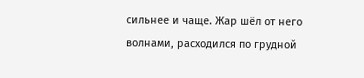сильнее и чаще. Жар шёл от него волнами, расходился по грудной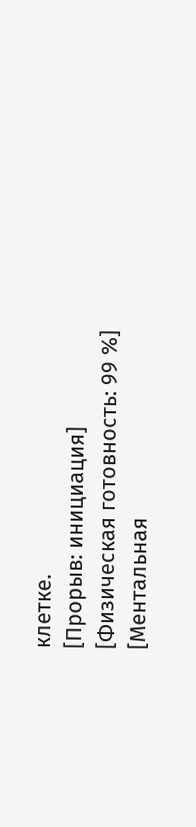клетке.
[Прорыв: инициация]
[Физическая готовность: 99 %]
[Ментальная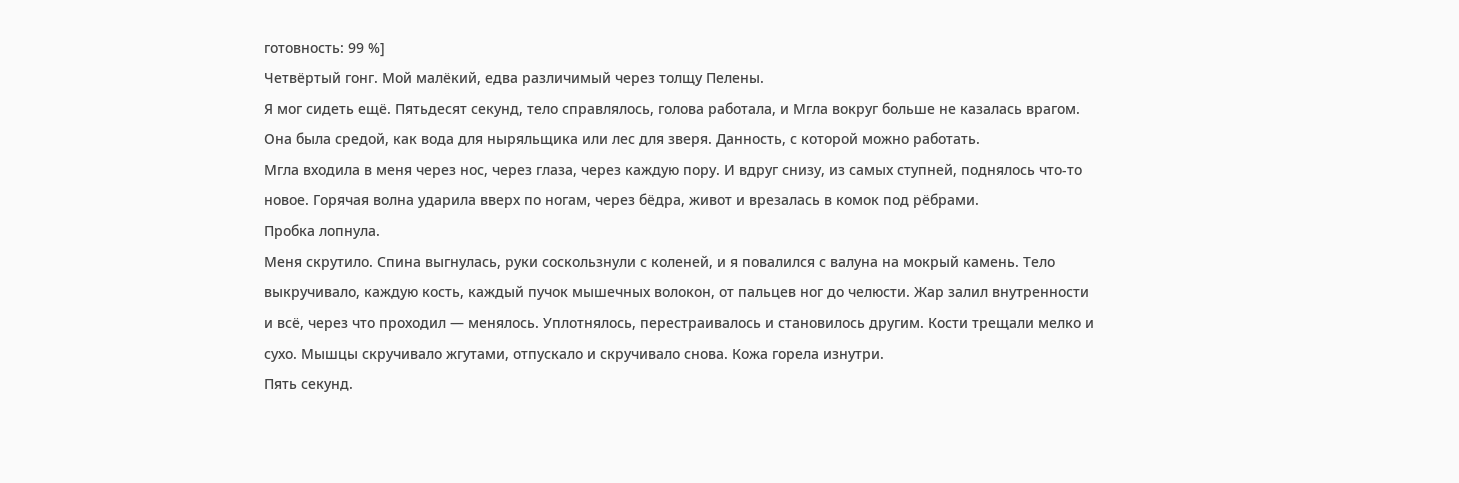готовность: 99 %]
Четвёртый гонг. Мой малёкий, едва различимый через толщу Пелены.
Я мог сидеть ещё. Пятьдесят секунд, тело справлялось, голова работала, и Мгла вокруг больше не казалась врагом. Она была средой, как вода для ныряльщика или лес для зверя. Данность, с которой можно работать.
Мгла входила в меня через нос, через глаза, через каждую пору. И вдруг снизу, из самых ступней, поднялось что-то новое. Горячая волна ударила вверх по ногам, через бёдра, живот и врезалась в комок под рёбрами.
Пробка лопнула.
Меня скрутило. Спина выгнулась, руки соскользнули с коленей, и я повалился с валуна на мокрый камень. Тело выкручивало, каждую кость, каждый пучок мышечных волокон, от пальцев ног до челюсти. Жар залил внутренности и всё, через что проходил — менялось. Уплотнялось, перестраивалось и становилось другим. Кости трещали мелко и сухо. Мышцы скручивало жгутами, отпускало и скручивало снова. Кожа горела изнутри.
Пять секунд.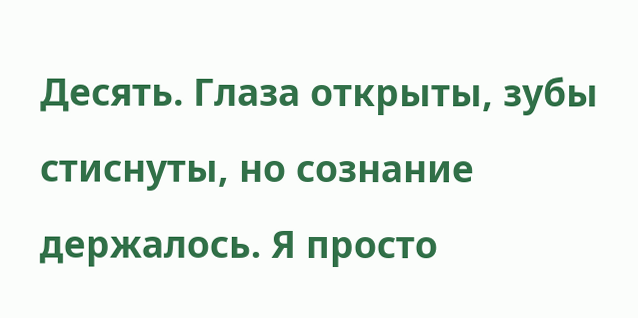Десять. Глаза открыты, зубы стиснуты, но сознание держалось. Я просто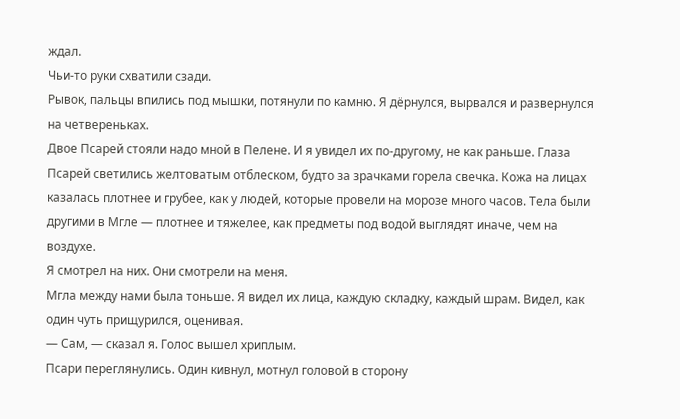ждал.
Чьи-то руки схватили сзади.
Рывок, пальцы впились под мышки, потянули по камню. Я дёрнулся, вырвался и развернулся на четвереньках.
Двое Псарей стояли надо мной в Пелене. И я увидел их по-другому, не как раньше. Глаза Псарей светились желтоватым отблеском, будто за зрачками горела свечка. Кожа на лицах казалась плотнее и грубее, как у людей, которые провели на морозе много часов. Тела были другими в Мгле — плотнее и тяжелее, как предметы под водой выглядят иначе, чем на воздухе.
Я смотрел на них. Они смотрели на меня.
Мгла между нами была тоньше. Я видел их лица, каждую складку, каждый шрам. Видел, как один чуть прищурился, оценивая.
— Сам, — сказал я. Голос вышел хриплым.
Псари переглянулись. Один кивнул, мотнул головой в сторону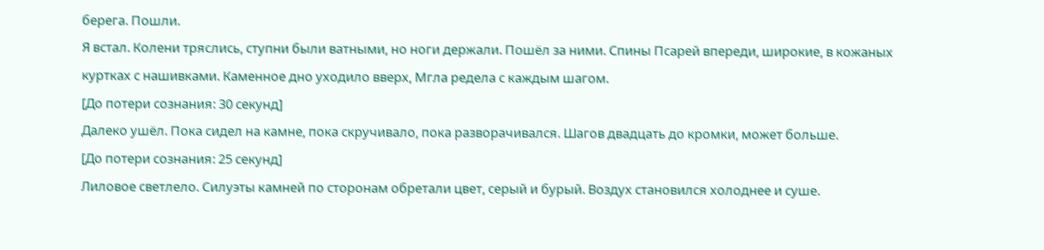берега. Пошли.
Я встал. Колени тряслись, ступни были ватными, но ноги держали. Пошёл за ними. Спины Псарей впереди, широкие, в кожаных куртках с нашивками. Каменное дно уходило вверх, Мгла редела с каждым шагом.
[До потери сознания: 30 секунд]
Далеко ушёл. Пока сидел на камне, пока скручивало, пока разворачивался. Шагов двадцать до кромки, может больше.
[До потери сознания: 25 секунд]
Лиловое светлело. Силуэты камней по сторонам обретали цвет, серый и бурый. Воздух становился холоднее и суше.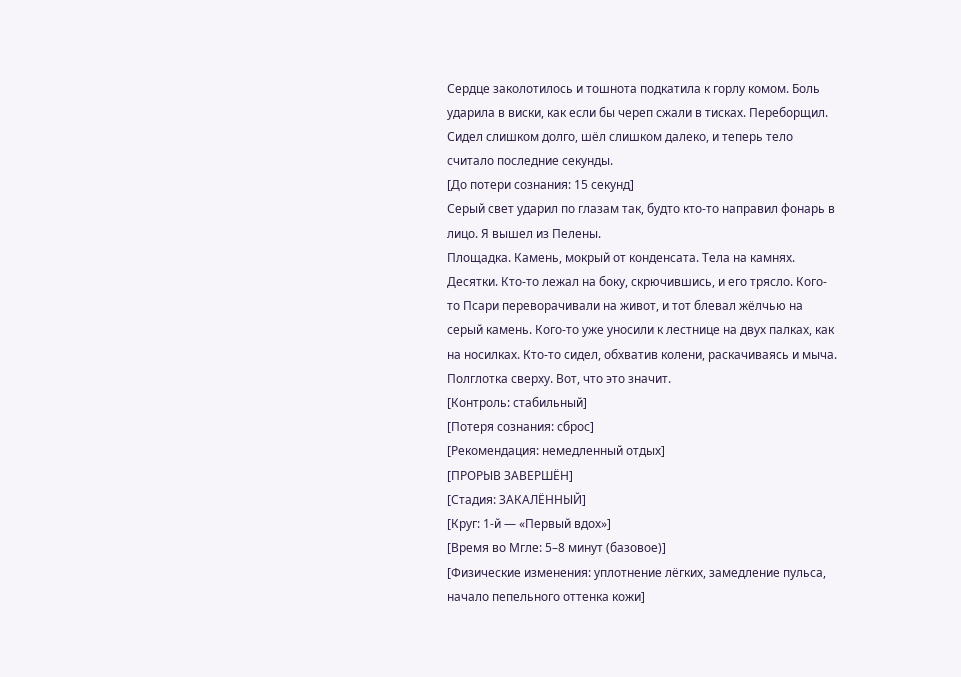Сердце заколотилось и тошнота подкатила к горлу комом. Боль ударила в виски, как если бы череп сжали в тисках. Переборщил. Сидел слишком долго, шёл слишком далеко, и теперь тело считало последние секунды.
[До потери сознания: 15 секунд]
Серый свет ударил по глазам так, будто кто-то направил фонарь в лицо. Я вышел из Пелены.
Площадка. Камень, мокрый от конденсата. Тела на камнях. Десятки. Кто-то лежал на боку, скрючившись, и его трясло. Кого-то Псари переворачивали на живот, и тот блевал жёлчью на серый камень. Кого-то уже уносили к лестнице на двух палках, как на носилках. Кто-то сидел, обхватив колени, раскачиваясь и мыча.
Полглотка сверху. Вот, что это значит.
[Контроль: стабильный]
[Потеря сознания: сброс]
[Рекомендация: немедленный отдых]
[ПРОРЫВ ЗАВЕРШЁН]
[Стадия: ЗАКАЛЁННЫЙ]
[Круг: 1-й — «Первый вдох»]
[Время во Мгле: 5–8 минут (базовое)]
[Физические изменения: уплотнение лёгких, замедление пульса, начало пепельного оттенка кожи]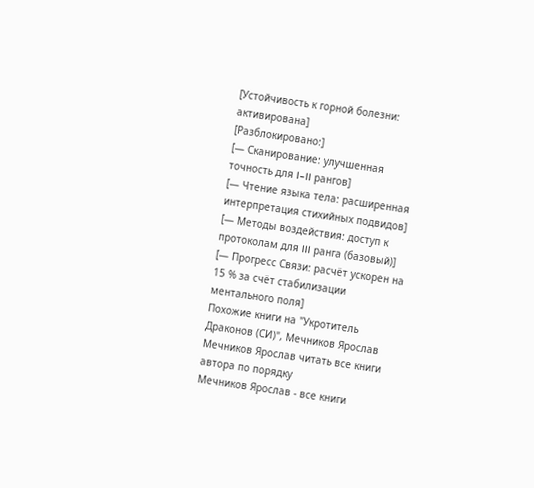[Устойчивость к горной болезни: активирована]
[Разблокировано:]
[— Сканирование: улучшенная точность для I–II рангов]
[— Чтение языка тела: расширенная интерпретация стихийных подвидов]
[— Методы воздействия: доступ к протоколам для III ранга (базовый)]
[— Прогресс Связи: расчёт ускорен на 15 % за счёт стабилизации ментального поля]
Похожие книги на "Укротитель Драконов (СИ)", Мечников Ярослав
Мечников Ярослав читать все книги автора по порядку
Мечников Ярослав - все книги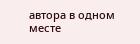автора в одном месте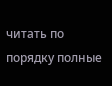читать по порядку полные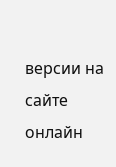версии на сайте онлайн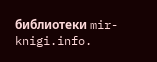библиотеки mir-knigi.info.